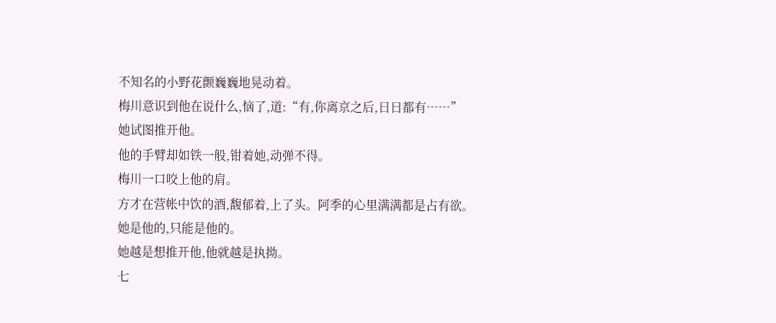不知名的小野花颤巍巍地晃动着。
梅川意识到他在说什么,恼了,道:“有,你离京之后,日日都有……”
她试图推开他。
他的手臂却如铁一般,钳着她,动弹不得。
梅川一口咬上他的肩。
方才在营帐中饮的酒,馥郁着,上了头。阿季的心里满满都是占有欲。
她是他的,只能是他的。
她越是想推开他,他就越是执拗。
七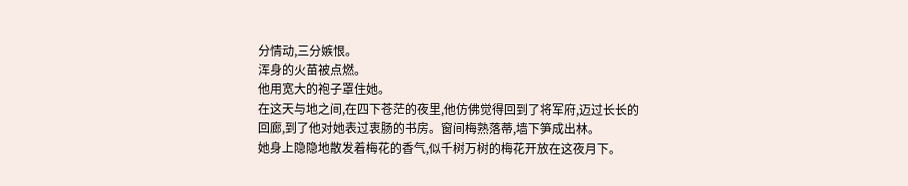分情动,三分嫉恨。
浑身的火苗被点燃。
他用宽大的袍子罩住她。
在这天与地之间,在四下苍茫的夜里,他仿佛觉得回到了将军府,迈过长长的回廊,到了他对她表过衷肠的书房。窗间梅熟落蒂,墙下笋成出林。
她身上隐隐地散发着梅花的香气,似千树万树的梅花开放在这夜月下。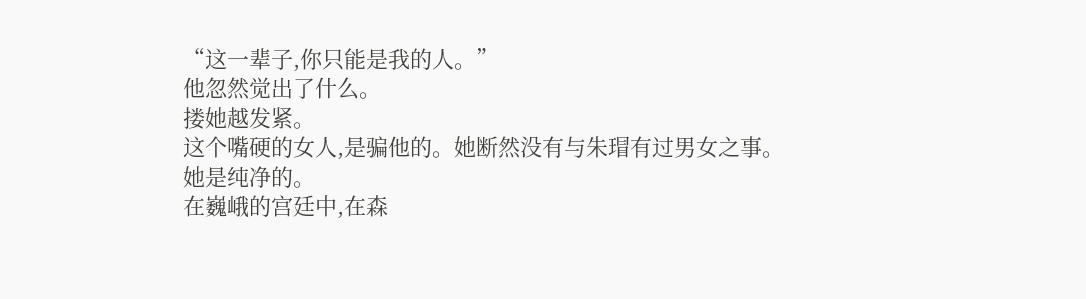“这一辈子,你只能是我的人。”
他忽然觉出了什么。
搂她越发紧。
这个嘴硬的女人,是骗他的。她断然没有与朱瑁有过男女之事。
她是纯净的。
在巍峨的宫廷中,在森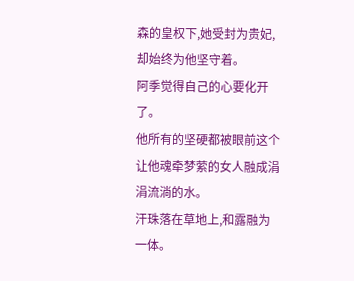森的皇权下,她受封为贵妃,却始终为他坚守着。
阿季觉得自己的心要化开了。
他所有的坚硬都被眼前这个让他魂牵梦萦的女人融成涓涓流淌的水。
汗珠落在草地上,和露融为一体。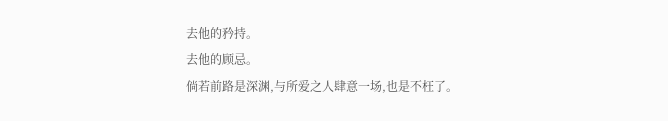去他的矜持。
去他的顾忌。
倘若前路是深渊,与所爱之人肆意一场,也是不枉了。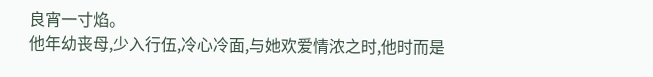良宵一寸焰。
他年幼丧母,少入行伍,冷心冷面,与她欢爱情浓之时,他时而是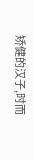矫健的汉子,时而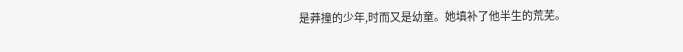是莽撞的少年,时而又是幼童。她填补了他半生的荒芜。